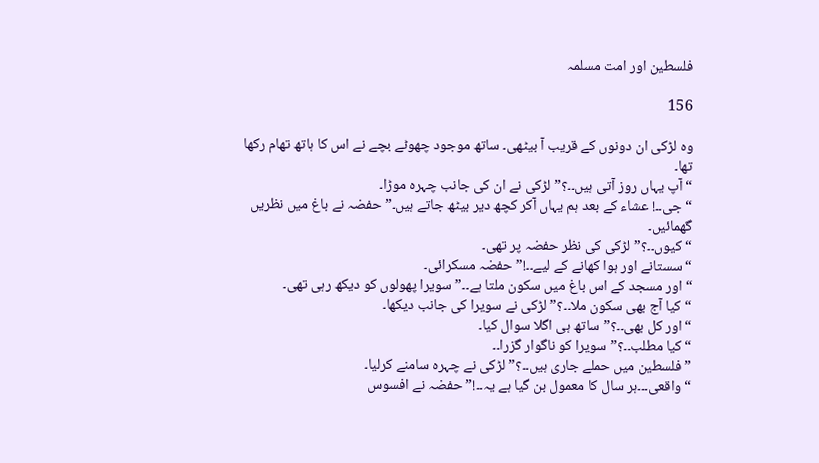فلسطین اور امت مسلمہ

156

وہ لڑکی ان دونوں کے قریب آ بیٹھی۔ ساتھ موجود چھوٹے بچے نے اس کا ہاتھ تھام رکھا تھا۔
“آپ یہاں روز آتی ہیں۔۔؟” لڑکی نے ان کی جانب چہرہ موڑا۔
“جی۔۔! عشاء کے بعد ہم یہاں آکر کچھ دیر بیٹھ جاتے ہیں۔” حفضہ نے باغ میں نظریں گھمائیں۔
“کیوں۔۔؟” لڑکی کی نظر حفضہ پر تھی۔
“سستانے اور ہوا کھانے کے لیے۔۔!” حفضہ مسکرائی۔
“اور مسجد کے اس باغ میں سکون ملتا ہے۔۔” سویرا پھولوں کو دیکھ رہی تھی۔
“کیا آج بھی سکون ملا۔۔؟” لڑکی نے سویرا کی جانب دیکھا۔
“اور کل بھی۔۔؟” ساتھ ہی اگلا سوال کیا۔
“کیا مطلب۔۔؟” سویرا کو ناگوار گزرا۔۔
” فلسطین میں حملے جاری ہیں۔۔؟” لڑکی نے چہرہ سامنے کرلیا۔
“واقعی۔۔۔ہر سال کا معمول بن گیا ہے یہ۔۔!” حفضہ نے افسوس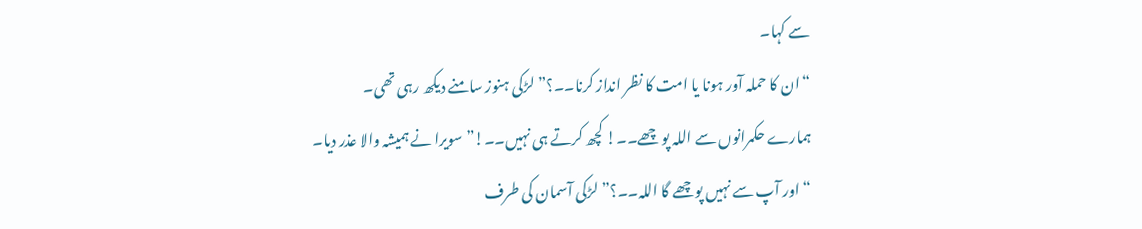سے کہا۔
“ان کا حملہ آور ہونا یا امت کا نظر انداز کرنا۔۔؟” لڑکی ہنوز سامنے دیکھ رہی تھی۔
ہمارے حکمرانوں سے اللہ پو چھے۔۔! کچھ کرتے ہی نہیں۔۔!” سویرا نے ہمیشہ والا عذر دیا۔
“اور آپ سے نہیں پوچھے گا اللہ۔۔؟” لڑکی آسمان کی طرف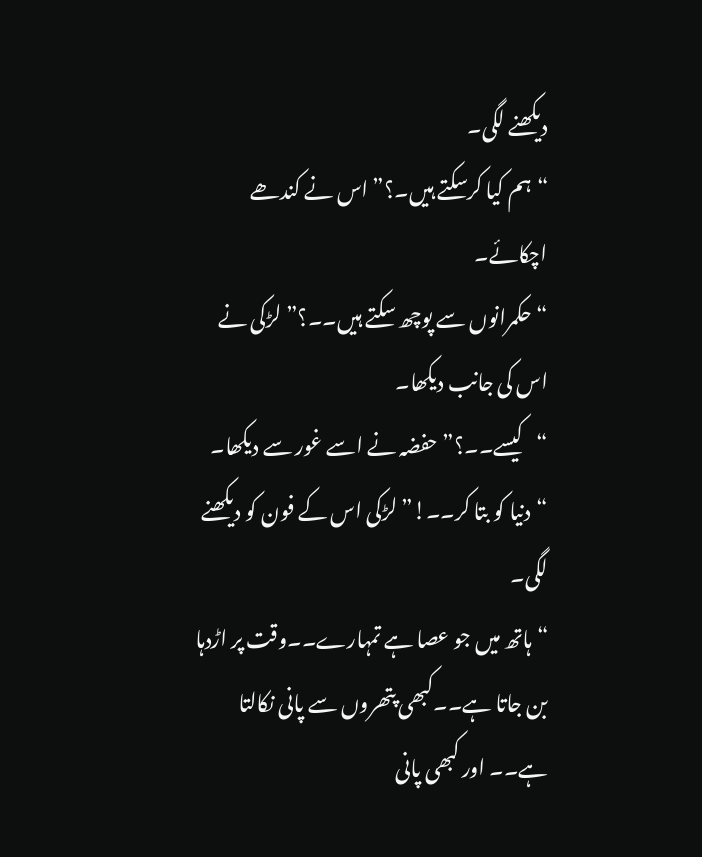دیکھنے لگی۔
“ہم کیا کرسکتے ہیں۔؟” اس نے کندھے اچکائے۔
“حکمرانوں سے پوچھ سکتے ہیں۔۔؟” لڑکی نے اس کی جانب دیکھا۔
“کیسے۔۔؟” حفضہ نے اسے غور سے دیکھا۔
“دنیا کو بتا کر۔۔!” لڑکی اس کے فون کو دیکھنے لگی۔
“ہاتھ میں جو عصا ہے تمہارے۔۔وقت پر اڑدہا بن جاتا ہے۔۔کبھی پتھروں سے پانی نکالتا ہے۔۔ اور کبھی پانی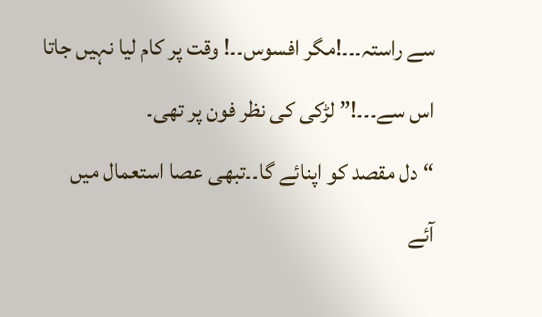سے راستہ۔۔۔!مگر افسوس۔۔! وقت پر کام لیا نہیں جاتا اس سے۔۔۔!” لڑکی کی نظر فون پر تھی۔
“دل مقصد کو اپنائے گا۔۔تبھی عصا استعمال میں آئے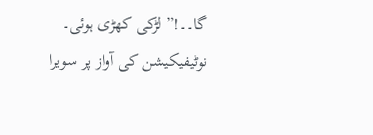گا۔۔!” لڑکی کھڑی ہوئی۔
نوٹیفیکیشن کی آواز پر سویرا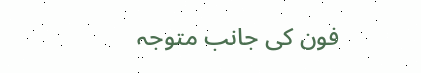فون کی جانب متوجہ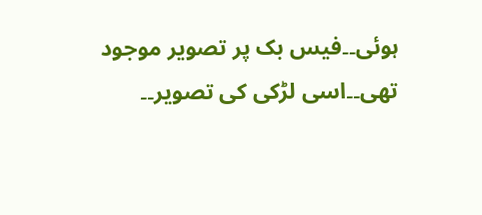ہوئی۔۔فیس بک پر تصویر موجود تھی۔۔اسی لڑکی کی تصویر۔۔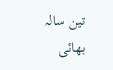تین سالہ بھائی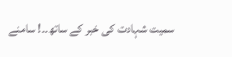سمیت شہادت کی خبر کے ساتھ۔۔! سامنے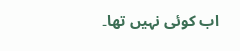اب کوئی نہیں تھا۔